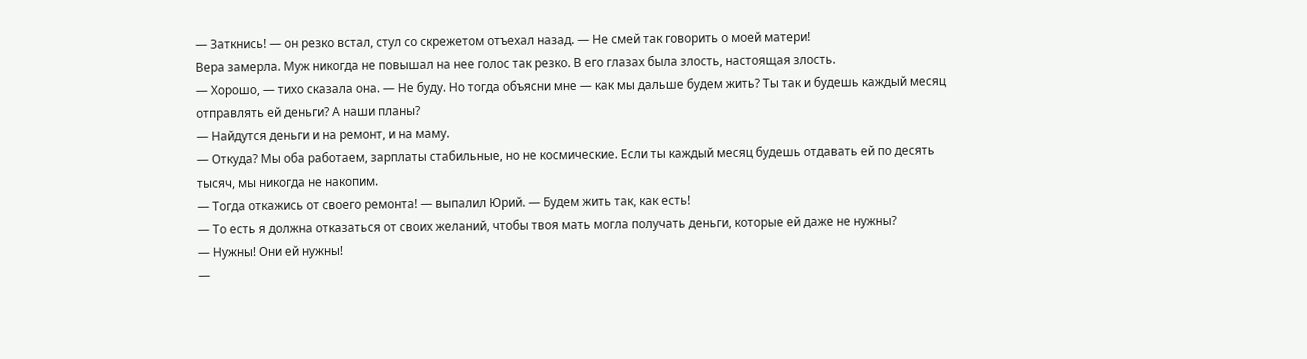— Заткнись! — он резко встал, стул со скрежетом отъехал назад. — Не смей так говорить о моей матери!
Вера замерла. Муж никогда не повышал на нее голос так резко. В его глазах была злость, настоящая злость.
— Хорошо, — тихо сказала она. — Не буду. Но тогда объясни мне — как мы дальше будем жить? Ты так и будешь каждый месяц отправлять ей деньги? А наши планы?
— Найдутся деньги и на ремонт, и на маму.
— Откуда? Мы оба работаем, зарплаты стабильные, но не космические. Если ты каждый месяц будешь отдавать ей по десять тысяч, мы никогда не накопим.
— Тогда откажись от своего ремонта! — выпалил Юрий. — Будем жить так, как есть!
— То есть я должна отказаться от своих желаний, чтобы твоя мать могла получать деньги, которые ей даже не нужны?
— Нужны! Они ей нужны!
—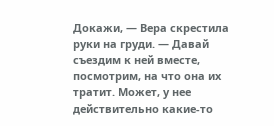Докажи, — Вера скрестила руки на груди. — Давай съездим к ней вместе, посмотрим, на что она их тратит. Может, у нее действительно какие-то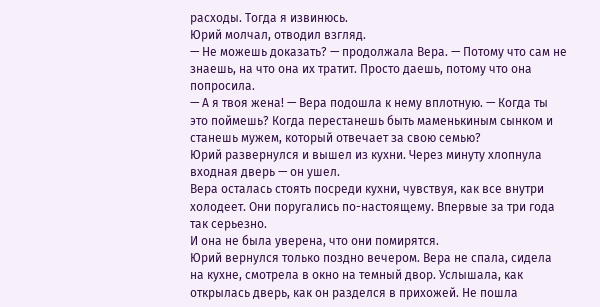расходы. Тогда я извинюсь.
Юрий молчал, отводил взгляд.
— Не можешь доказать? — продолжала Вера. — Потому что сам не знаешь, на что она их тратит. Просто даешь, потому что она попросила.
— А я твоя жена! — Вера подошла к нему вплотную. — Когда ты это поймешь? Когда перестанешь быть маменькиным сынком и станешь мужем, который отвечает за свою семью?
Юрий развернулся и вышел из кухни. Через минуту хлопнула входная дверь — он ушел.
Вера осталась стоять посреди кухни, чувствуя, как все внутри холодеет. Они поругались по-настоящему. Впервые за три года так серьезно.
И она не была уверена, что они помирятся.
Юрий вернулся только поздно вечером. Вера не спала, сидела на кухне, смотрела в окно на темный двор. Услышала, как открылась дверь, как он разделся в прихожей. Не пошла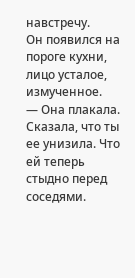навстречу.
Он появился на пороге кухни, лицо усталое, измученное.
— Она плакала. Сказала, что ты ее унизила. Что ей теперь стыдно перед соседями.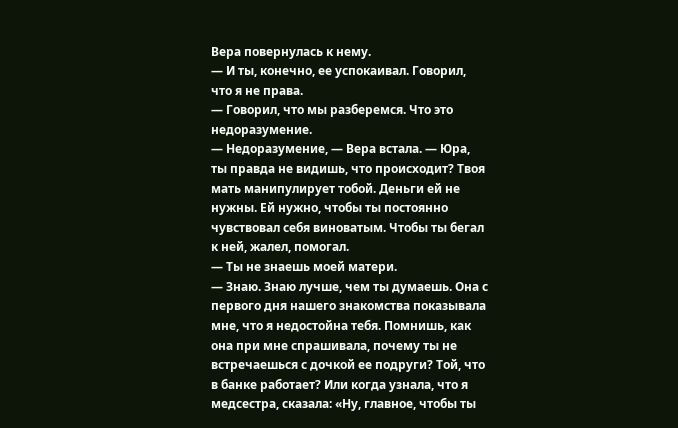Вера повернулась к нему.
— И ты, конечно, ее успокаивал. Говорил, что я не права.
— Говорил, что мы разберемся. Что это недоразумение.
— Недоразумение, — Вера встала. — Юра, ты правда не видишь, что происходит? Твоя мать манипулирует тобой. Деньги ей не нужны. Ей нужно, чтобы ты постоянно чувствовал себя виноватым. Чтобы ты бегал к ней, жалел, помогал.
— Ты не знаешь моей матери.
— Знаю. Знаю лучше, чем ты думаешь. Она с первого дня нашего знакомства показывала мне, что я недостойна тебя. Помнишь, как она при мне спрашивала, почему ты не встречаешься с дочкой ее подруги? Той, что в банке работает? Или когда узнала, что я медсестра, сказала: «Ну, главное, чтобы ты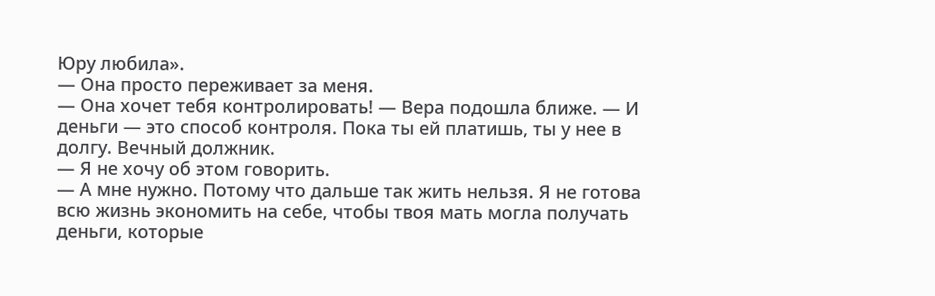Юру любила».
— Она просто переживает за меня.
— Она хочет тебя контролировать! — Вера подошла ближе. — И деньги — это способ контроля. Пока ты ей платишь, ты у нее в долгу. Вечный должник.
— Я не хочу об этом говорить.
— А мне нужно. Потому что дальше так жить нельзя. Я не готова всю жизнь экономить на себе, чтобы твоя мать могла получать деньги, которые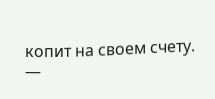копит на своем счету.
—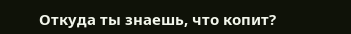Откуда ты знаешь, что копит?